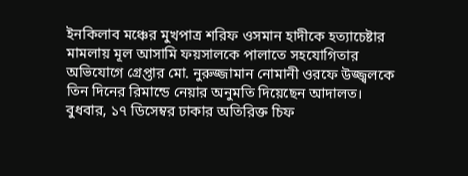ইনকিলাব মঞ্চের মুখপাত্র শরিফ ওসমান হাদীকে হত্যাচেষ্টার মামলায় মূল আসামি ফয়সালকে পালাতে সহযোগিতার অভিযোগে গ্রেপ্তার মো. নুরুজ্জামান নোমানী ওরফে উজ্জ্বলকে তিন দিনের রিমান্ডে নেয়ার অনুমতি দিয়েছেন আদালত।
বুধবার, ১৭ ডিসেম্বর ঢাকার অতিরিক্ত চিফ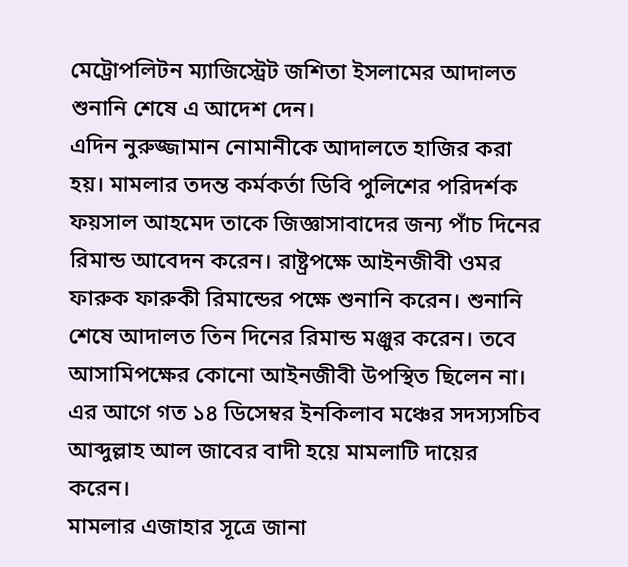মেট্রোপলিটন ম্যাজিস্ট্রেট জশিতা ইসলামের আদালত শুনানি শেষে এ আদেশ দেন।
এদিন নুরুজ্জামান নোমানীকে আদালতে হাজির করা হয়। মামলার তদন্ত কর্মকর্তা ডিবি পুলিশের পরিদর্শক ফয়সাল আহমেদ তাকে জিজ্ঞাসাবাদের জন্য পাঁচ দিনের রিমান্ড আবেদন করেন। রাষ্ট্রপক্ষে আইনজীবী ওমর ফারুক ফারুকী রিমান্ডের পক্ষে শুনানি করেন। শুনানি শেষে আদালত তিন দিনের রিমান্ড মঞ্জুর করেন। তবে আসামিপক্ষের কোনো আইনজীবী উপস্থিত ছিলেন না।
এর আগে গত ১৪ ডিসেম্বর ইনকিলাব মঞ্চের সদস্যসচিব আব্দুল্লাহ আল জাবের বাদী হয়ে মামলাটি দায়ের করেন।
মামলার এজাহার সূত্রে জানা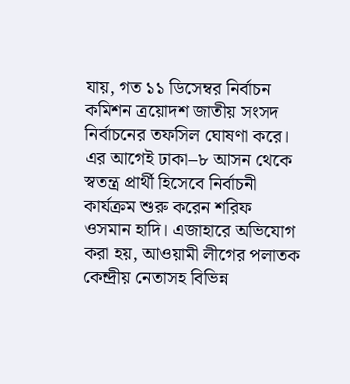যায়, গত ১১ ডিসেম্বর নির্বাচন কমিশন ত্রয়োদশ জাতীয় সংসদ নির্বাচনের তফসিল ঘোষণা করে। এর আগেই ঢাকা–৮ আসন থেকে স্বতন্ত্র প্রার্থী হিসেবে নির্বাচনী কার্যক্রম শুরু করেন শরিফ ওসমান হাদি। এজাহারে অভিযোগ করা হয়, আওয়ামী লীগের পলাতক কেন্দ্রীয় নেতাসহ বিভিন্ন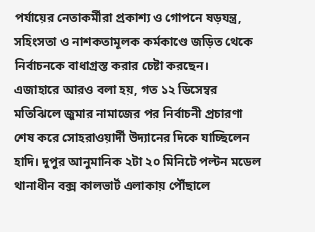পর্যায়ের নেতাকর্মীরা প্রকাশ্য ও গোপনে ষড়যন্ত্র, সহিংসতা ও নাশকতামূলক কর্মকাণ্ডে জড়িত থেকে নির্বাচনকে বাধাগ্রস্ত করার চেষ্টা করছেন।
এজাহারে আরও বলা হয়, গত ১২ ডিসেম্বর মতিঝিলে জুমার নামাজের পর নির্বাচনী প্রচারণা শেষ করে সোহরাওয়ার্দী উদ্যানের দিকে যাচ্ছিলেন হাদি। দুপুর আনুমানিক ২টা ২০ মিনিটে পল্টন মডেল থানাধীন বক্স কালভার্ট এলাকায় পৌঁছালে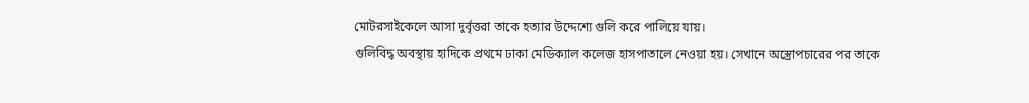মোটরসাইকেলে আসা দুর্বৃত্তরা তাকে হত্যার উদ্দেশ্যে গুলি করে পালিয়ে যায়।
গুলিবিদ্ধ অবস্থায় হাদিকে প্রথমে ঢাকা মেডিক্যাল কলেজ হাসপাতালে নেওয়া হয়। সেখানে অস্ত্রোপচারের পর তাকে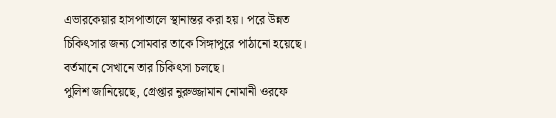এভারকেয়ার হাসপাতালে স্থানান্তর করা হয়। পরে উন্নত চিকিৎসার জন্য সোমবার তাকে সিঙ্গাপুরে পাঠানো হয়েছে। বর্তমানে সেখানে তার চিকিৎসা চলছে।
পুলিশ জানিয়েছে, গ্রেপ্তার নুরুজ্জামান নোমানী ওরফে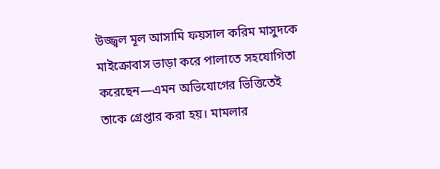উজ্জ্বল মূল আসামি ফয়সাল করিম মাসুদকে মাইক্রোবাস ভাড়া করে পালাতে সহযোগিতা করেছেন—এমন অভিযোগের ভিত্তিতেই তাকে গ্রেপ্তার করা হয়। মামলার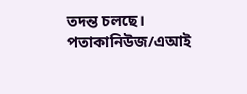তদন্ত চলছে।
পতাকানিউজ/এআই